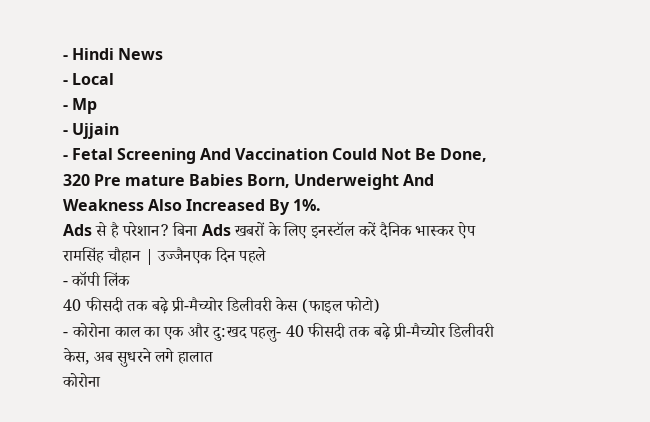- Hindi News
- Local
- Mp
- Ujjain
- Fetal Screening And Vaccination Could Not Be Done, 320 Pre mature Babies Born, Underweight And Weakness Also Increased By 1%.
Ads से है परेशान? बिना Ads खबरों के लिए इनस्टॉल करें दैनिक भास्कर ऐप
रामसिंह चौहान | उज्जैनएक दिन पहले
- कॉपी लिंक
40 फीसदी तक बढ़े प्री-मैच्योर डिलीवरी केस (फाइल फोटो)
- कोरोना काल का एक और दु:खद पहलु- 40 फीसदी तक बढ़े प्री-मैच्योर डिलीवरी केस, अब सुधरने लगे हालात
कोरोना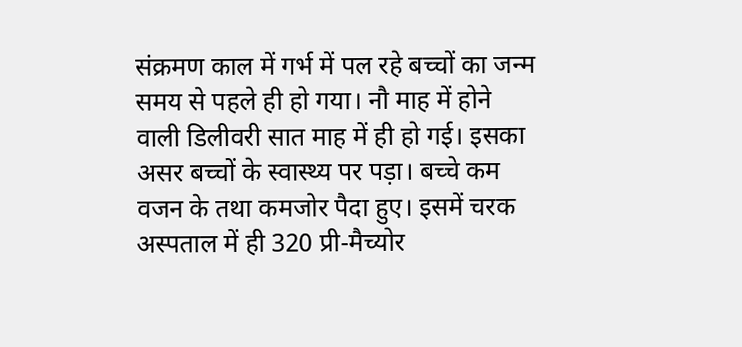संक्रमण काल में गर्भ में पल रहे बच्चों का जन्म समय से पहले ही हो गया। नौ माह में होने वाली डिलीवरी सात माह में ही हो गई। इसका असर बच्चों के स्वास्थ्य पर पड़ा। बच्चे कम वजन के तथा कमजोर पैदा हुए। इसमें चरक अस्पताल में ही 320 प्री-मैच्योर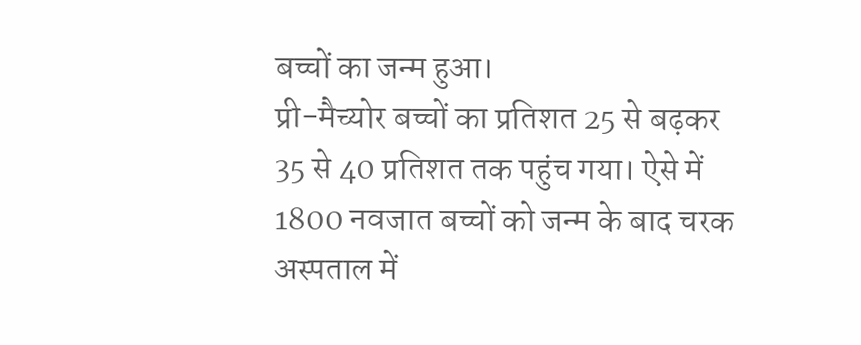बच्चों का जन्म हुआ।
प्री-मैच्योर बच्चों का प्रतिशत 25 से बढ़कर 35 से 40 प्रतिशत तक पहुंच गया। ऐसे में 1800 नवजात बच्चों को जन्म के बाद चरक अस्पताल में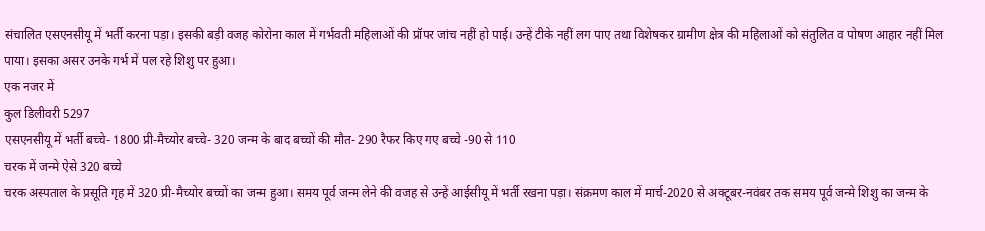संचालित एसएनसीयू में भर्ती करना पड़ा। इसकी बड़ी वजह कोरोना काल में गर्भवती महिलाओं की प्रॉपर जांच नहीं हो पाई। उन्हें टीके नहीं लग पाए तथा विशेषकर ग्रामीण क्षेत्र की महिलाओं को संतुलित व पोषण आहार नहीं मिल पाया। इसका असर उनके गर्भ में पल रहे शिशु पर हुआ।
एक नजर में
कुल डिलीवरी 5297
एसएनसीयू में भर्ती बच्चे- 1800 प्री-मैच्योर बच्चे- 320 जन्म के बाद बच्चों की मौत- 290 रैफर किए गए बच्चे -90 से 110
चरक में जन्मे ऐसे 320 बच्चे
चरक अस्पताल के प्रसूति गृह में 320 प्री-मैच्योर बच्चों का जन्म हुआ। समय पूर्व जन्म लेने की वजह से उन्हें आईसीयू में भर्ती रखना पड़ा। संक्रमण काल में मार्च-2020 से अक्टूबर-नवंबर तक समय पूर्व जन्मे शिशु का जन्म के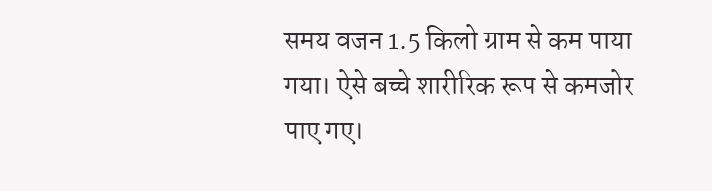समय वजन 1.5 किलो ग्राम से कम पाया गया। ऐसे बच्चे शारीरिक रूप से कमजोर पाए गए।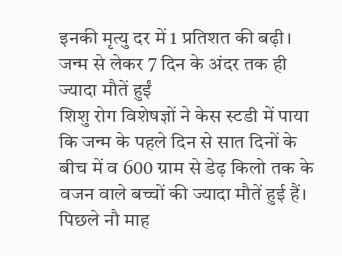इनकी मृत्यु दर में 1 प्रतिशत की बढ़ी।
जन्म से लेकर 7 दिन के अंदर तक ही ज्यादा मौतें हुईं
शिशु रोग विशेषज्ञों ने केस स्टडी में पाया कि जन्म के पहले दिन से सात दिनों के बीच में व 600 ग्राम से डेढ़ किलो तक के वजन वाले बच्चों की ज्यादा मौतें हुई हैं। पिछले नौ माह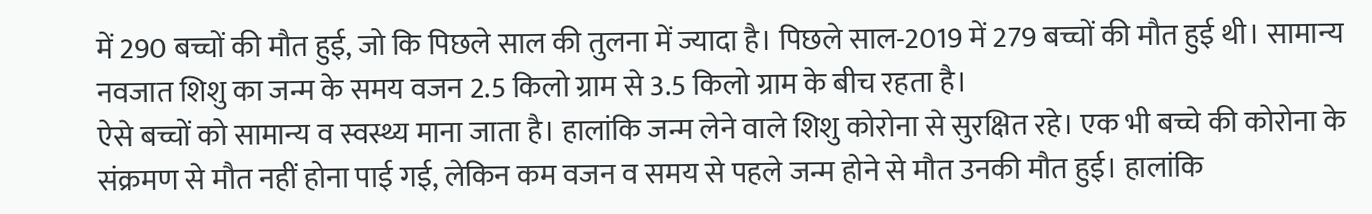में 290 बच्चों की मौत हुई, जो कि पिछले साल की तुलना में ज्यादा है। पिछले साल-2019 में 279 बच्चों की मौत हुई थी। सामान्य नवजात शिशु का जन्म के समय वजन 2.5 किलो ग्राम से 3.5 किलो ग्राम के बीच रहता है।
ऐसे बच्चों को सामान्य व स्वस्थ्य माना जाता है। हालांकि जन्म लेने वाले शिशु कोरोना से सुरक्षित रहे। एक भी बच्चे की कोरोना के संक्रमण से मौत नहीं होना पाई गई, लेकिन कम वजन व समय से पहले जन्म होने से मौत उनकी मौत हुई। हालांकि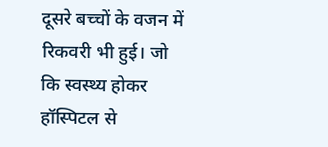दूसरे बच्चों के वजन में रिकवरी भी हुई। जो कि स्वस्थ्य होकर हॉस्पिटल से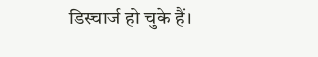डिस्चार्ज हो चुके हैं।